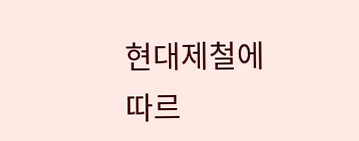현대제철에 따르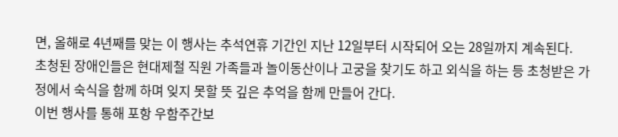면, 올해로 4년째를 맞는 이 행사는 추석연휴 기간인 지난 12일부터 시작되어 오는 28일까지 계속된다.
초청된 장애인들은 현대제철 직원 가족들과 놀이동산이나 고궁을 찾기도 하고 외식을 하는 등 초청받은 가정에서 숙식을 함께 하며 잊지 못할 뜻 깊은 추억을 함께 만들어 간다.
이번 행사를 통해 포항 우함주간보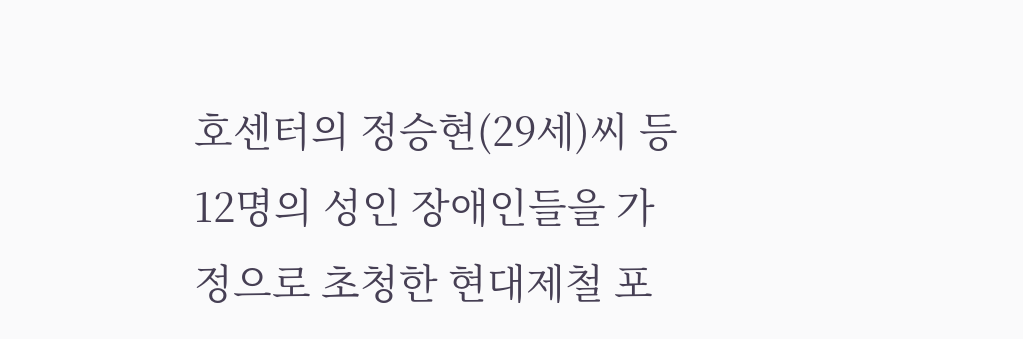호센터의 정승현(29세)씨 등 12명의 성인 장애인들을 가정으로 초청한 현대제철 포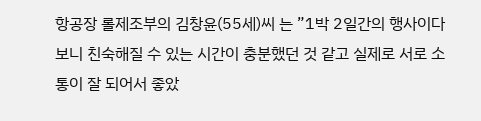항공장 롤제조부의 김창윤(55세)씨 는 ”1박 2일간의 행사이다 보니 친숙해질 수 있는 시간이 충분했던 것 같고 실제로 서로 소통이 잘 되어서 좋았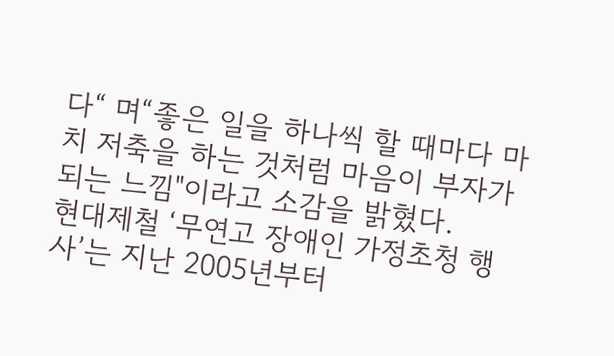다“ 며“좋은 일을 하나씩 할 때마다 마치 저축을 하는 것처럼 마음이 부자가 되는 느낌"이라고 소감을 밝혔다.
현대제철 ‘무연고 장애인 가정초청 행사’는 지난 2005년부터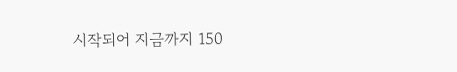시작되어 지금까지 150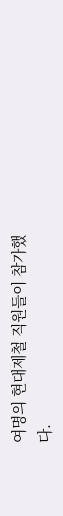여명의 현대제철 직원들이 참가했다.